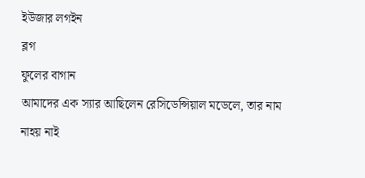ইউজার লগইন
ব্লগ
ফুলের বাগান
আমাদের এক স্যার আছিলেন রেসিডেন্সিয়াল মডেলে, তার নাম নাহয় নাই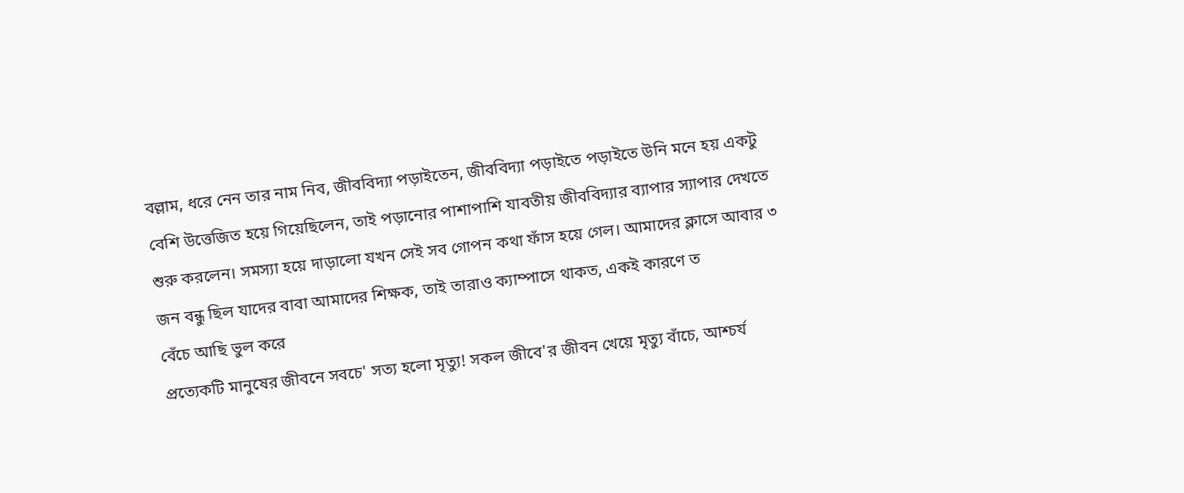বল্লাম, ধরে নেন তার নাম নিব, জীববিদ্যা পড়াইতেন, জীববিদ্যা পড়াইতে পড়াইতে উনি মনে হয় একটু বেশি উত্তেজিত হয়ে গিয়েছিলেন, তাই পড়ানোর পাশাপাশি যাবতীয় জীববিদ্যার ব্যাপার স্যাপার দেখতে শুরু করলেন। সমস্যা হয়ে দাড়ালো যখন সেই সব গোপন কথা ফাঁস হয়ে গেল। আমাদের ক্লাসে আবার ৩ জন বন্ধু ছিল যাদের বাবা আমাদের শিক্ষক, তাই তারাও ক্যাম্পাসে থাকত, একই কারণে ত
বেঁচে আছি ভুল করে
প্রত্যেকটি মানুষের জীবনে সবচে' সত্য হলো মৃত্যু! সকল জীবে'র জীবন খেয়ে মৃত্যু বাঁচে, আশ্চর্য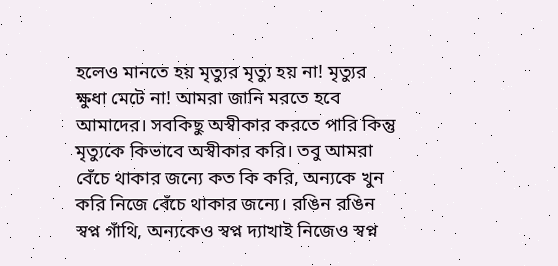হলেও মানতে হয় মৃত্যুর মৃত্যু হয় না! মৃত্যুর ক্ষুধা মেটে না! আমরা জানি মরতে হবে আমাদের। সবকিছু অস্বীকার করতে পারি কিন্তু মৃত্যুকে কিভাবে অস্বীকার করি। তবু আমরা বেঁচে থাকার জন্যে কত কি করি, অন্যকে খুন করি নিজে বেঁচে থাকার জন্যে। রঙিন রঙিন স্বপ্ন গাঁথি, অন্যকেও স্বপ্ন দ্যাখাই নিজেও স্বপ্ন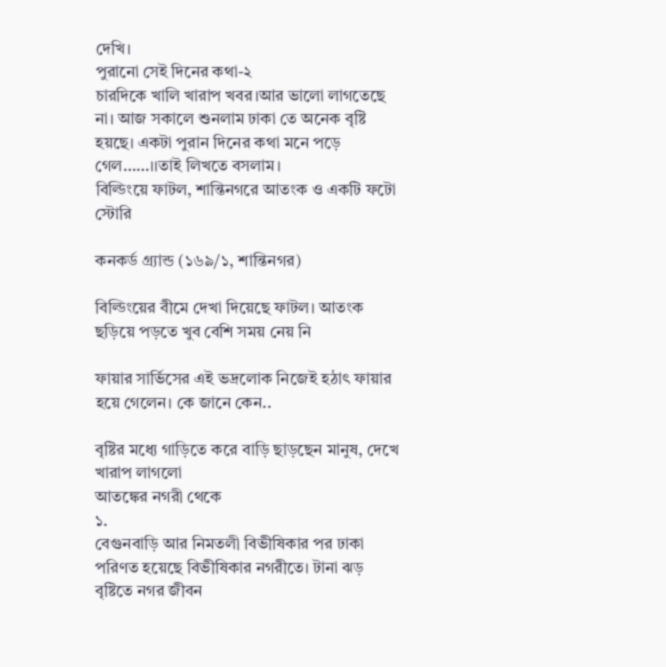দেখি।
পুরানো সেই দিনের কথা-২
চারদিকে খালি খারাপ খবর।আর ভালো লাগতেছে না। আজ সকালে শুনলাম ঢাকা তে অনেক বৃষ্টি হয়ছে। একটা পুরান দিনের কথা মনে পড়ে গেল……।।তাই লিখতে বসলাম।
বিল্ডিংয়ে ফাটল, শান্তিনগরে আতংক ও একটি ফটো স্টোরি

কনকর্ড গ্র্যান্ড (১৬৯/১, শান্তিনগর)

বিল্ডিংয়ের বীমে দেখা দিয়েছে ফাটল। আতংক ছড়িয়ে পড়তে খুব বেশি সময় নেয় নি

ফায়ার সার্ভিসের এই ভদ্রলোক নিজেই হঠাৎ ফায়ার হয়ে গেলেন। কে জানে কেন..

বৃষ্টির মধ্যে গাড়িতে করে বাড়ি ছাড়ছেন মানুষ, দেখে খারাপ লাগলো
আতঙ্কের নগরী থেকে
১.
বেগুনবাড়ি আর নিমতলী বিভীষিকার পর ঢাকা পরিণত হয়েছে বিভীষিকার নগরীতে। টানা ঝড় বৃষ্টিতে নগর জীবন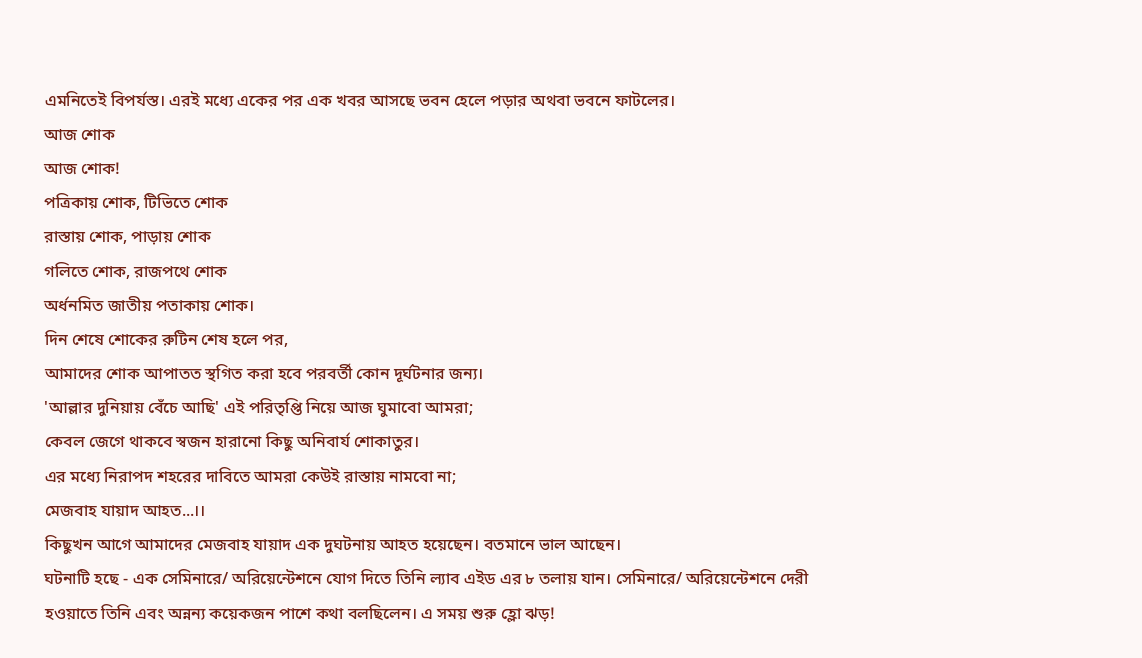এমনিতেই বিপর্যস্ত। এরই মধ্যে একের পর এক খবর আসছে ভবন হেলে পড়ার অথবা ভবনে ফাটলের।
আজ শোক
আজ শোক!
পত্রিকায় শোক, টিভিতে শোক
রাস্তায় শোক, পাড়ায় শোক
গলিতে শোক, রাজপথে শোক
অর্ধনমিত জাতীয় পতাকায় শোক।
দিন শেষে শোকের রুটিন শেষ হলে পর,
আমাদের শোক আপাতত স্থগিত করা হবে পরবর্তী কোন দূর্ঘটনার জন্য।
'আল্লার দুনিয়ায় বেঁচে আছি' এই পরিতৃপ্তি নিয়ে আজ ঘুমাবো আমরা;
কেবল জেগে থাকবে স্বজন হারানো কিছু অনিবার্য শোকাতুর।
এর মধ্যে নিরাপদ শহরের দাবিতে আমরা কেউই রাস্তায় নামবো না;
মেজবাহ যায়াদ আহত...।।
কিছুখন আগে আমাদের মেজবাহ যায়াদ এক দুঘটনায় আহত হয়েছেন। বতমানে ভাল আছেন।
ঘটনাটি হছে - এক সেমিনারে/ অরিয়েন্টেশনে যোগ দিতে তিনি ল্যাব এইড এর ৮ তলায় যান। সেমিনারে/ অরিয়েন্টেশনে দেরী হওয়াতে তিনি এবং অন্নন্য কয়েকজন পাশে কথা বলছিলেন। এ সময় শুরু হ্লো ঝড়!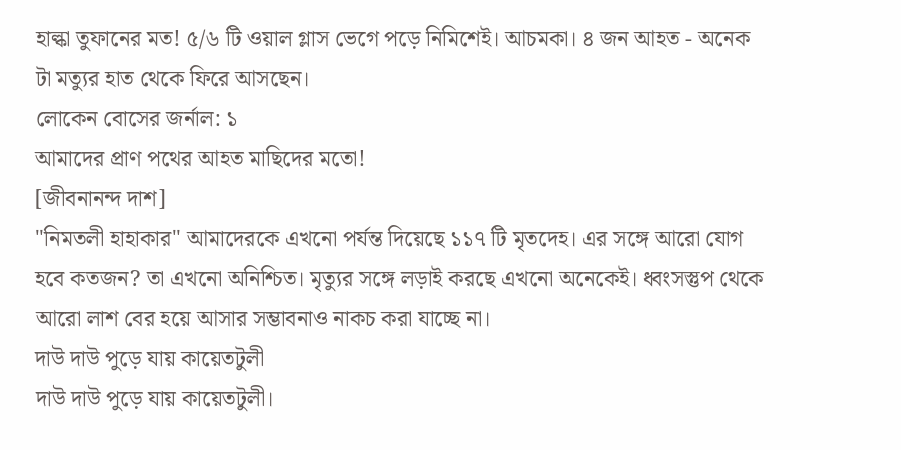হাল্কা তুফানের মত! ৫/৬ টি ওয়াল গ্লাস ভেগে পড়ে নিমিশেই। আচমকা। ৪ জন আহত - অনেক টা মত্যুর হাত থেকে ফিরে আসছেন।
লোকেন বোসের জর্নাল: ১
আমাদের প্রাণ পথের আহত মাছিদের মতো!
[জীবনানন্দ দাশ]
"নিমতলী হাহাকার" আমাদেরকে এখনো পর্যন্ত দিয়েছে ১১৭ টি মৃতদেহ। এর সঙ্গে আরো যোগ হবে কতজন? তা এখনো অনিশ্চিত। মৃত্যুর সঙ্গে লড়াই করছে এখনো অনেকেই। ধ্বংসস্তুপ থেকে আরো লাশ বের হয়ে আসার সম্ভাবনাও নাকচ করা যাচ্ছে না।
দাউ দাউ পুড়ে যায় কায়েতটুলী
দাউ দাউ পুড়ে যায় কায়েতটুলী।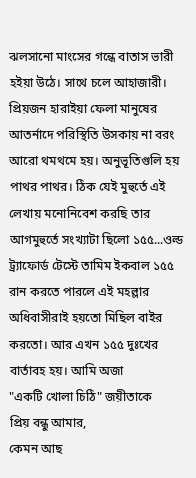ঝলসানো মাংসের গন্ধে বাতাস ভারী হইয়া উঠে। সাথে চলে আহাজারী। প্রিয়জন হারাইয়া ফেলা মানুষের আতর্নাদে পরিস্থিতি উসকায় না বরং আরো থমথমে হয়। অনুভূতিগুলি হয় পাথর পাথর। ঠিক যেই মুহুর্তে এই লেখায় মনোনিবেশ করছি তার আগমুহুর্তে সংখ্যাটা ছিলো ১৫৫...ওল্ড ট্র্যাফোর্ড টেস্টে তামিম ইকবাল ১৫৫ রান করতে পারলে এই মহল্লার অধিবাসীরাই হয়তো মিছিল বাইর করতো। আর এখন ১৫৫ দুঃখের বার্তাবহ হয়। আমি অজা
"একটি খোলা চিঠি" জয়ীতাকে
প্রিয় বন্ধু আমার,
কেমন আছ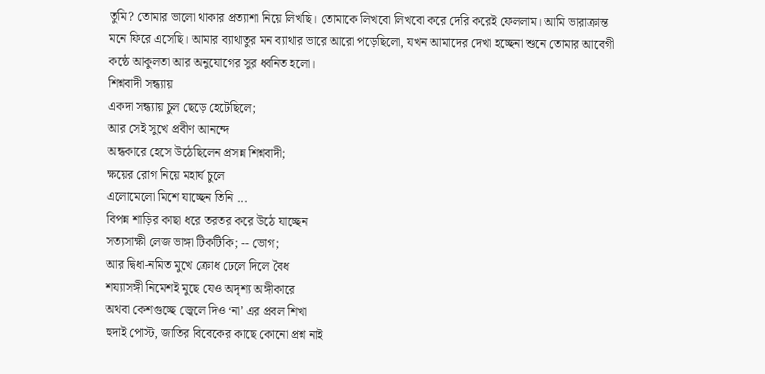তুমি? তোমার ভালো থাকার প্রত্যাশা নিয়ে লিখছি। তোমাকে লিখবো লিখবো করে দেরি করেই ফেললাম। আমি ভারাক্রান্ত মনে ফিরে এসেছি। আমার ব্যাথাতুর মন ব্যাথার ভারে আরো পড়েছিলো, যখন আমাদের দেখা হচ্ছেনা শুনে তোমার আবেগী কন্ঠে আকুলতা আর অনুযোগের সুর ধ্বনিত হলো।
শিশ্নবাদী সন্ধ্যায়
একদা সন্ধ্যায় চুল ছেড়ে হেটেছিলে;
আর সেই সুখে প্রবীণ আনন্দে
অন্ধকারে হেসে উঠেছিলেন প্রসন্ন শিশ্নবাদী;
ক্ষয়ের রোগ নিয়ে মহার্ঘ চুলে
এলোমেলো মিশে যাচ্ছেন তিনি ...
বিপন্ন শাড়ির কাছা ধরে তরতর করে উঠে যাচ্ছেন
সত্যসাক্ষী লেজ ভাঙ্গা টিকটিকি; -- ভোগ;
আর দ্বিধা-নমিত মুখে ক্রোধ ঢেলে দিলে বৈধ
শয্যাসঙ্গী নিমেশই মুছে যেও অদৃশ্য অঙ্গীকারে
অথবা কেশগুচ্ছে জ্বেলে দিও ‘না’ এর প্রবল শিখা
হুদাই পোস্ট, জাতির বিবেকের কাছে কোনো প্রশ্ন নাই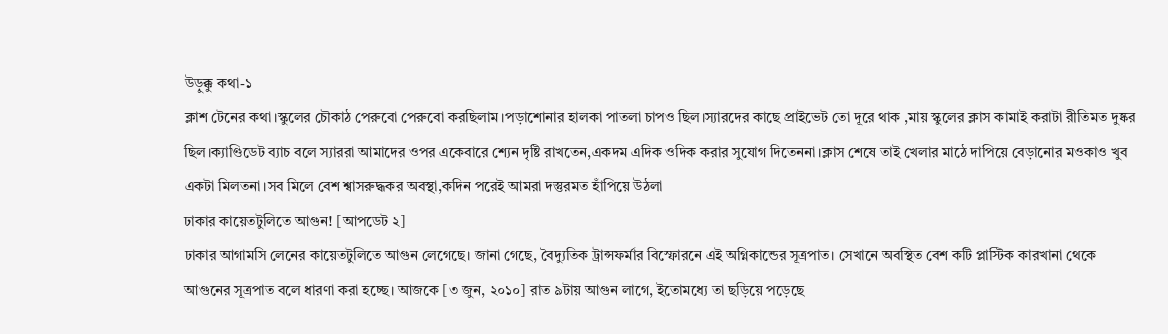উড়ুক্কু কথা-১
ক্লাশ টেনের কথা।স্কুলের চৌকাঠ পেরুবো পেরুবো করছিলাম।পড়াশোনার হালকা পাতলা চাপও ছিল।স্যারদের কাছে প্রাইভেট তো দূরে থাক ,মায় স্কুলের ক্লাস কামাই করাটা রীতিমত দুষ্কর ছিল।ক্যাণ্ডিডেট ব্যাচ বলে স্যাররা আমাদের ওপর একেবারে শ্যেন দৃষ্টি রাখতেন,একদম এদিক ওদিক করার সুযোগ দিতেননা।ক্লাস শেষে তাই খেলার মাঠে দাপিয়ে বেড়ানোর মওকাও খুব একটা মিলতনা।সব মিলে বেশ শ্বাসরুদ্ধকর অবস্থা,কদিন পরেই আমরা দস্তুরমত হাঁপিয়ে উঠলা
ঢাকার কায়েতটুলিতে আগুন! [আপডেট ২]
ঢাকার আগামসি লেনের কায়েতটুলিতে আগুন লেগেছে। জানা গেছে, বৈদ্যুতিক ট্রান্সফর্মার বিস্ফোরনে এই অগ্নিকান্ডের সূত্রপাত। সেখানে অবস্থিত বেশ কটি প্লাস্টিক কারখানা থেকে আগুনের সূত্রপাত বলে ধারণা করা হচ্ছে। আজকে [৩ জুন, ২০১০] রাত ৯টায় আগুন লাগে, ইতোমধ্যে তা ছড়িয়ে পড়েছে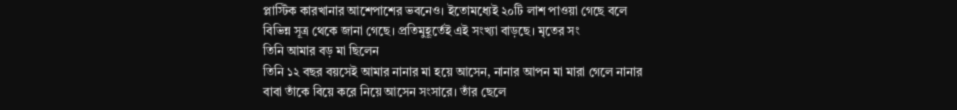প্লাস্টিক কারখানার আশেপাশের ভবনেও। ইতোমধ্যেই ২০টি লাশ পাওয়া গেছে বলে বিভিন্ন সূত্র থেকে জানা গেছে। প্রতিমুহূর্তেই এই সংখ্যা বাড়ছে। মৃতের সং
তিনি আমার বড় মা ছিলেন
তিনি ১২ বছর বয়সেই আমার নানার মা হয়ে আসেন, নানার আপন মা মারা গেলে নানার বাবা তাঁকে বিয়ে করে নিয়ে আসেন সংসারে। তাঁর ছেলে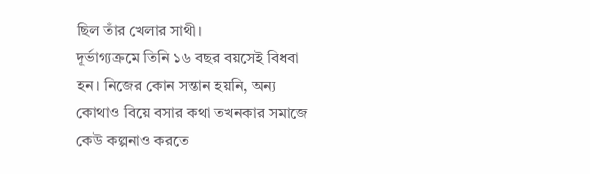ছিল তাঁর খেলার সাথী।
দূর্ভাগ্যক্রমে তিনি ১৬ বছর বয়সেই বিধবা হন। নিজের কোন সন্তান হয়নি, অন্য কোথাও বিয়ে বসার কথা তখনকার সমাজে কেউ কল্পনাও করতে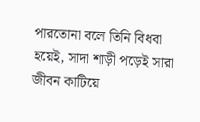পারতোনা বলে তিনি বিধবা হয়েই, সাদা শাড়ী পড়েই সারা জীবন কাটিয়ে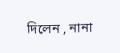দিলেন , নানা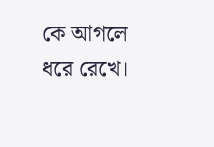কে আগলে ধরে রেখে।